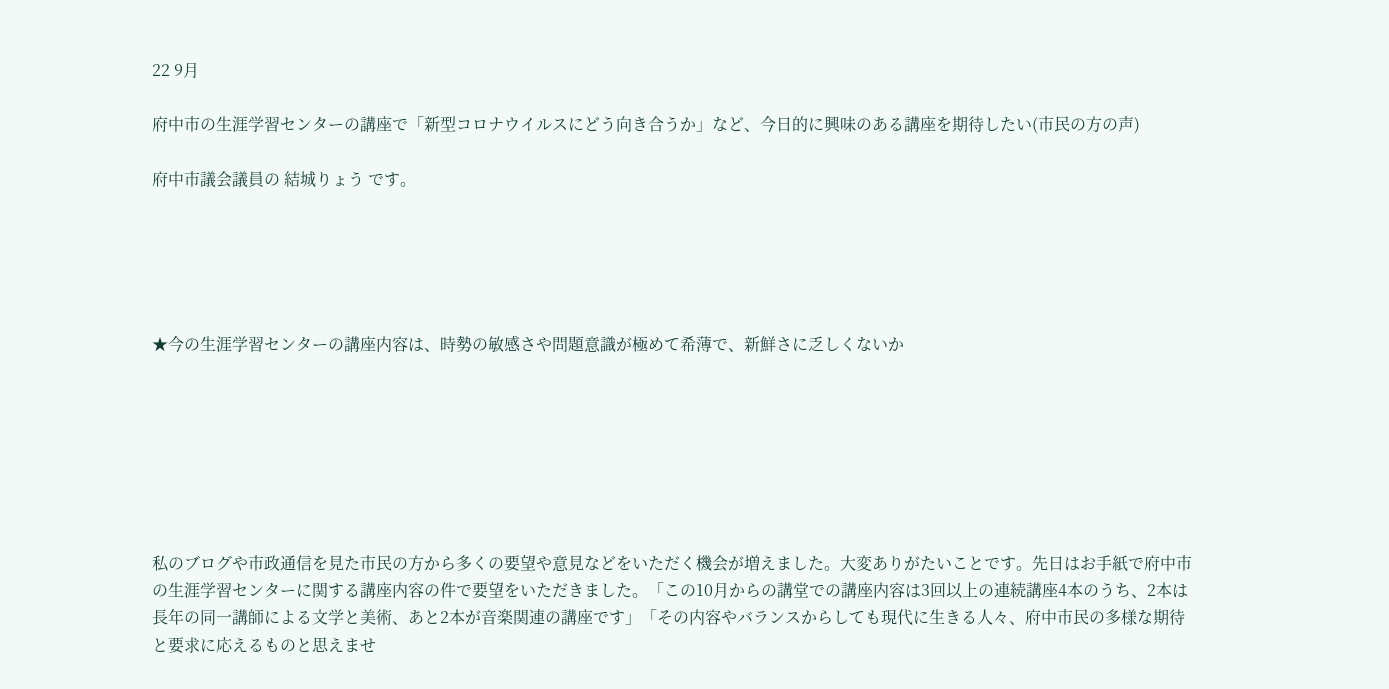22 9月

府中市の生涯学習センターの講座で「新型コロナウイルスにどう向き合うか」など、今日的に興味のある講座を期待したい(市民の方の声)

府中市議会議員の 結城りょう です。





★今の生涯学習センターの講座内容は、時勢の敏感さや問題意識が極めて希薄で、新鮮さに乏しくないか







私のブログや市政通信を見た市民の方から多くの要望や意見などをいただく機会が増えました。大変ありがたいことです。先日はお手紙で府中市の生涯学習センターに関する講座内容の件で要望をいただきました。「この10月からの講堂での講座内容は3回以上の連続講座4本のうち、2本は長年の同一講師による文学と美術、あと2本が音楽関連の講座です」「その内容やバランスからしても現代に生きる人々、府中市民の多様な期待と要求に応えるものと思えませ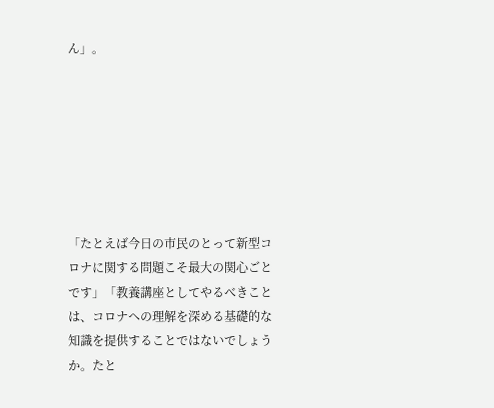ん」。







「たとえば今日の市民のとって新型コロナに関する問題こそ最大の関心ごとです」「教養講座としてやるべきことは、コロナへの理解を深める基礎的な知識を提供することではないでしょうか。たと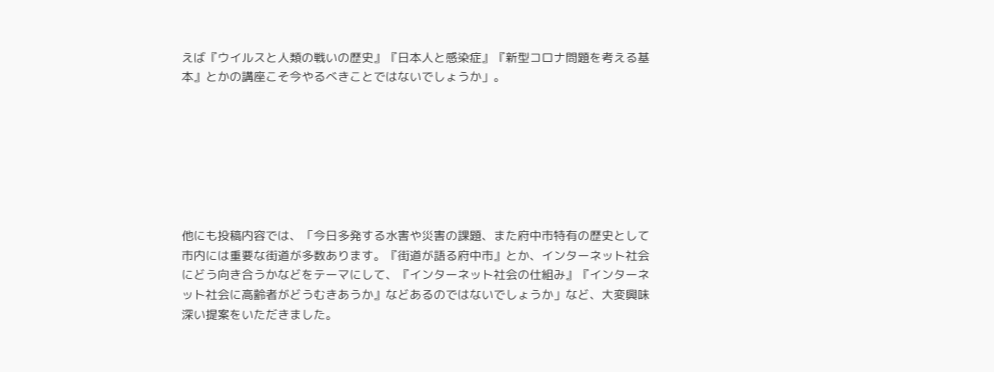えば『ウイルスと人類の戦いの歴史』『日本人と感染症』『新型コロナ問題を考える基本』とかの講座こそ今やるべきことではないでしょうか」。







他にも投稿内容では、「今日多発する水害や災害の課題、また府中市特有の歴史として市内には重要な街道が多数あります。『街道が語る府中市』とか、インターネット社会にどう向き合うかなどをテーマにして、『インターネット社会の仕組み』『インターネット社会に高齢者がどうむきあうか』などあるのではないでしょうか」など、大変興味深い提案をいただきました。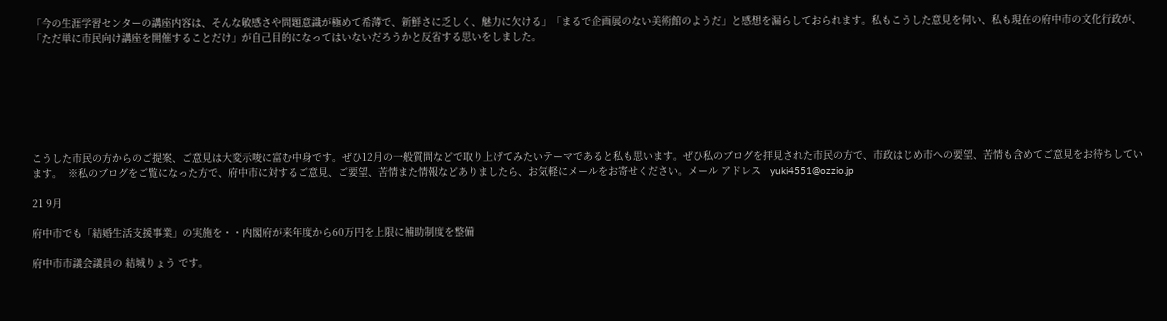「今の生涯学習センターの講座内容は、そんな敏感さや問題意識が極めて希薄で、新鮮さに乏しく、魅力に欠ける」「まるで企画展のない美術館のようだ」と感想を漏らしておられます。私もこうした意見を伺い、私も現在の府中市の文化行政が、「ただ単に市民向け講座を開催することだけ」が自己目的になってはいないだろうかと反省する思いをしました。







こうした市民の方からのご提案、ご意見は大変示唆に富む中身です。ぜひ12月の一般質問などで取り上げてみたいテーマであると私も思います。ぜひ私のブログを拝見された市民の方で、市政はじめ市への要望、苦情も含めてご意見をお待ちしています。  ※私のブログをご覧になった方で、府中市に対するご意見、ご要望、苦情また情報などありましたら、お気軽にメールをお寄せください。メール アドレス   yuki4551@ozzio.jp

21 9月

府中市でも「結婚生活支援事業」の実施を・・内閣府が来年度から60万円を上限に補助制度を整備

府中市市議会議員の 結城りょう です。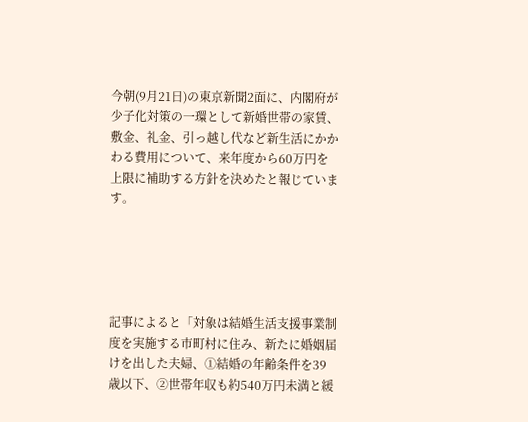今朝(9月21日)の東京新聞2面に、内閣府が少子化対策の一環として新婚世帯の家賃、敷金、礼金、引っ越し代など新生活にかかわる費用について、来年度から60万円を上限に補助する方針を決めたと報じています。





記事によると「対象は結婚生活支援事業制度を実施する市町村に住み、新たに婚姻届けを出した夫婦、①結婚の年齢条件を39歳以下、②世帯年収も約540万円未満と緩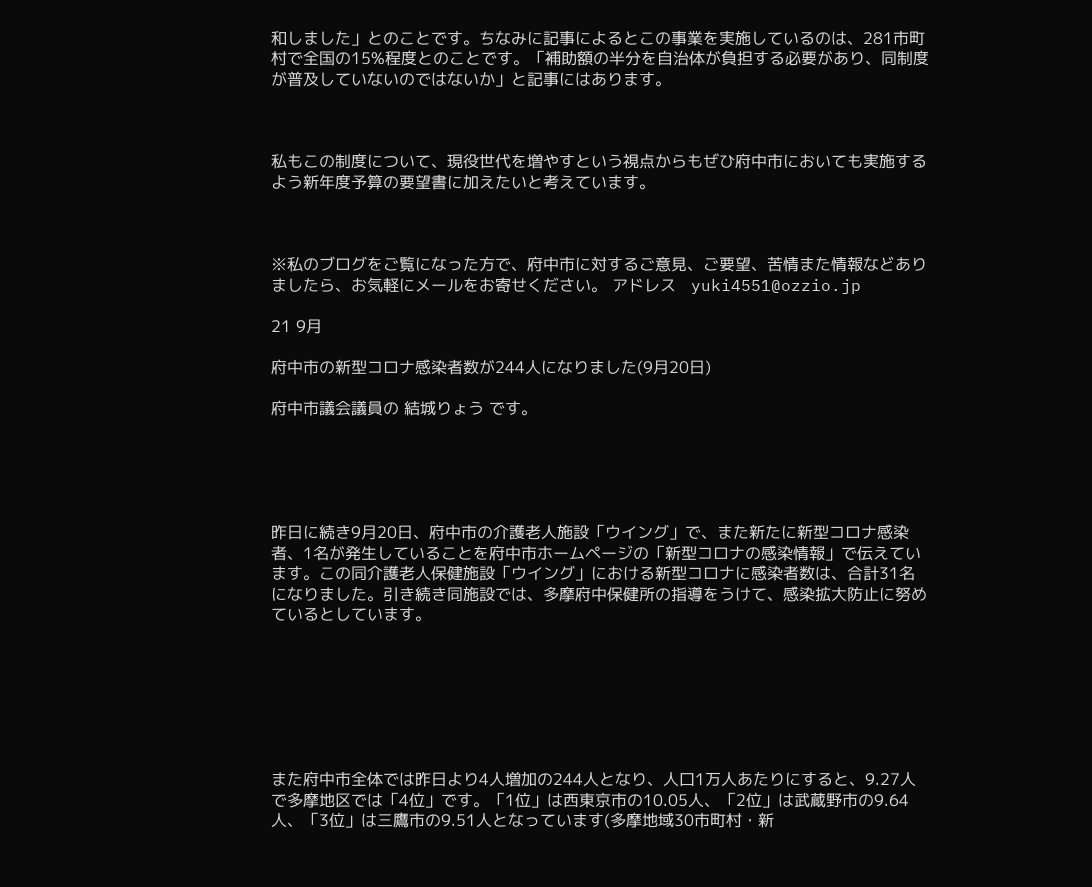和しました」とのことです。ちなみに記事によるとこの事業を実施しているのは、281市町村で全国の15%程度とのことです。「補助額の半分を自治体が負担する必要があり、同制度が普及していないのではないか」と記事にはあります。



私もこの制度について、現役世代を増やすという視点からもぜひ府中市においても実施するよう新年度予算の要望書に加えたいと考えています。



※私のブログをご覧になった方で、府中市に対するご意見、ご要望、苦情また情報などありましたら、お気軽にメールをお寄せください。 アドレス   yuki4551@ozzio.jp

21 9月

府中市の新型コロナ感染者数が244人になりました(9月20日)

府中市議会議員の 結城りょう です。





昨日に続き9月20日、府中市の介護老人施設「ウイング」で、また新たに新型コロナ感染者、1名が発生していることを府中市ホームページの「新型コロナの感染情報」で伝えています。この同介護老人保健施設「ウイング」における新型コロナに感染者数は、合計31名になりました。引き続き同施設では、多摩府中保健所の指導をうけて、感染拡大防止に努めているとしています。







また府中市全体では昨日より4人増加の244人となり、人口1万人あたりにすると、9.27人で多摩地区では「4位」です。「1位」は西東京市の10.05人、「2位」は武蔵野市の9.64人、「3位」は三鷹市の9.51人となっています(多摩地域30市町村・新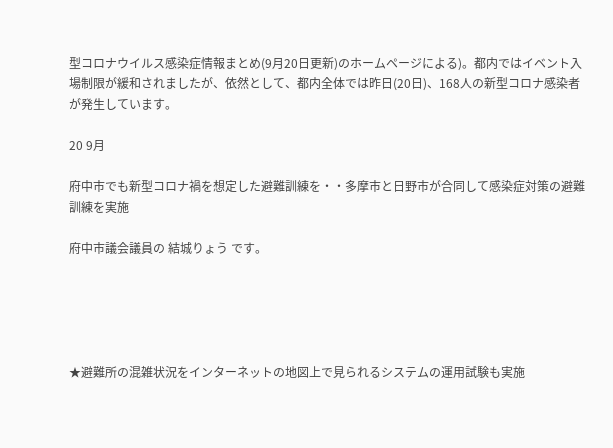型コロナウイルス感染症情報まとめ(9月20日更新)のホームページによる)。都内ではイベント入場制限が緩和されましたが、依然として、都内全体では昨日(20日)、168人の新型コロナ感染者が発生しています。

20 9月

府中市でも新型コロナ禍を想定した避難訓練を・・多摩市と日野市が合同して感染症対策の避難訓練を実施

府中市議会議員の 結城りょう です。





★避難所の混雑状況をインターネットの地図上で見られるシステムの運用試験も実施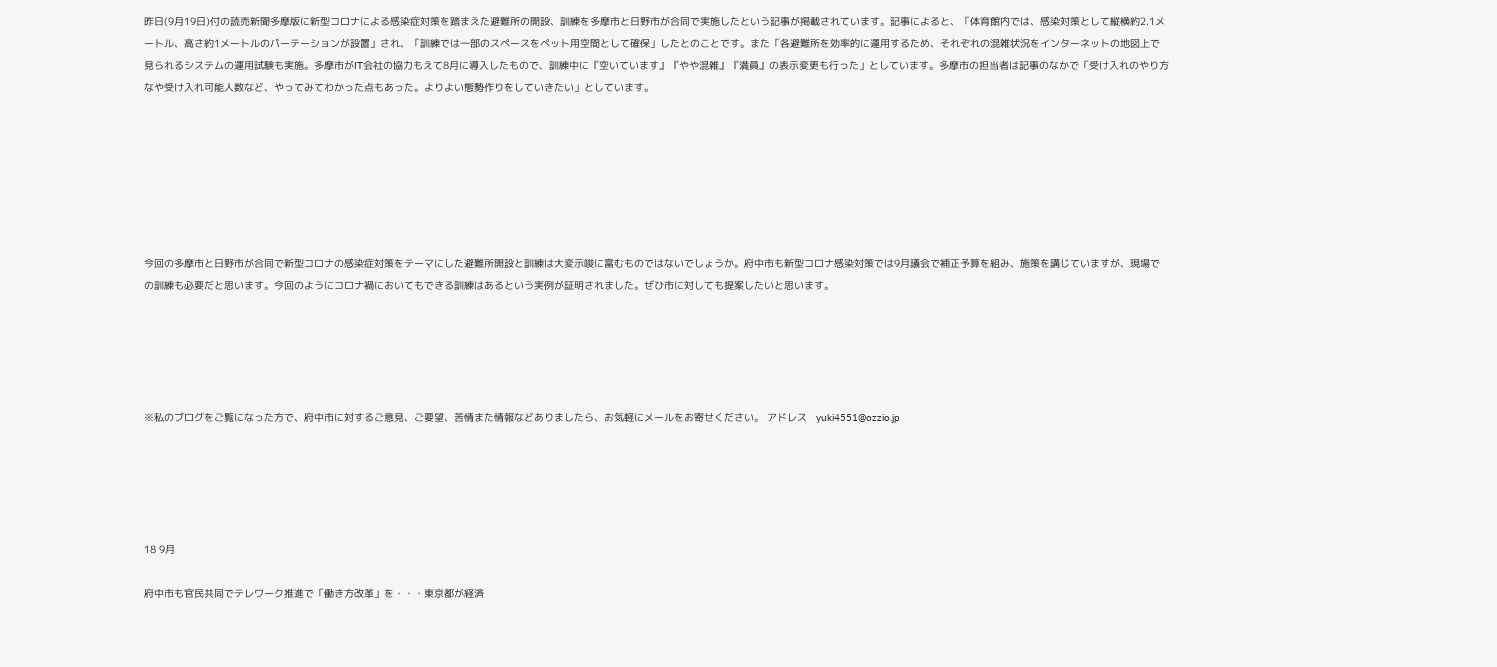昨日(9月19日)付の読売新聞多摩版に新型コロナによる感染症対策を踏まえた避難所の開設、訓練を多摩市と日野市が合同で実施したという記事が掲載されています。記事によると、「体育館内では、感染対策として縦横約2.1メートル、高さ約1メートルのパーテーションが設置」され、「訓練では一部のスペースをペット用空間として確保」したとのことです。また「各避難所を効率的に運用するため、それぞれの混雑状況をインターネットの地図上で見られるシステムの運用試験も実施。多摩市がIT会社の協力もえて8月に導入したもので、訓練中に『空いています』『やや混雑』『満員』の表示変更も行った」としています。多摩市の担当者は記事のなかで「受け入れのやり方なや受け入れ可能人数など、やってみてわかった点もあった。よりよい態勢作りをしていきたい」としています。







今回の多摩市と日野市が合同で新型コロナの感染症対策をテーマにした避難所開設と訓練は大変示唆に富むものではないでしょうか。府中市も新型コロナ感染対策では9月議会で補正予算を組み、施策を講じていますが、現場での訓練も必要だと思います。今回のようにコロナ禍においてもできる訓練はあるという実例が証明されました。ぜひ市に対しても提案したいと思います。





※私のブログをご覧になった方で、府中市に対するご意見、ご要望、苦情また情報などありましたら、お気軽にメールをお寄せください。 アドレス   yuki4551@ozzio.jp





18 9月

府中市も官民共同でテレワーク推進で「働き方改革」を・・・東京都が経済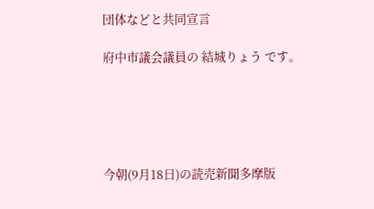団体などと共同宣言

府中市議会議員の 結城りょう です。





今朝(9月18日)の読売新聞多摩版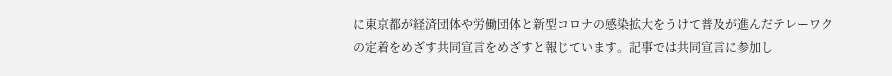に東京都が経済団体や労働団体と新型コロナの感染拡大をうけて普及が進んだテレーワクの定着をめざす共同宣言をめざすと報じています。記事では共同宣言に参加し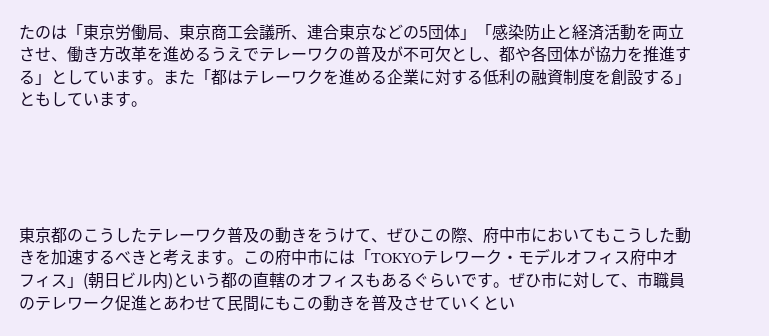たのは「東京労働局、東京商工会議所、連合東京などの5団体」「感染防止と経済活動を両立させ、働き方改革を進めるうえでテレーワクの普及が不可欠とし、都や各団体が協力を推進する」としています。また「都はテレーワクを進める企業に対する低利の融資制度を創設する」ともしています。





東京都のこうしたテレーワク普及の動きをうけて、ぜひこの際、府中市においてもこうした動きを加速するべきと考えます。この府中市には「TOKYOテレワーク・モデルオフィス府中オフィス」(朝日ビル内)という都の直轄のオフィスもあるぐらいです。ぜひ市に対して、市職員のテレワーク促進とあわせて民間にもこの動きを普及させていくとい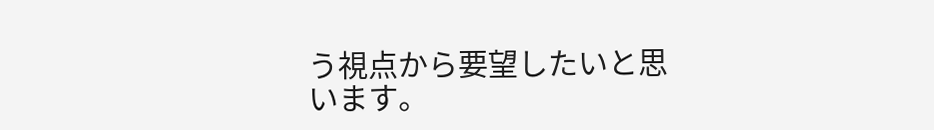う視点から要望したいと思います。